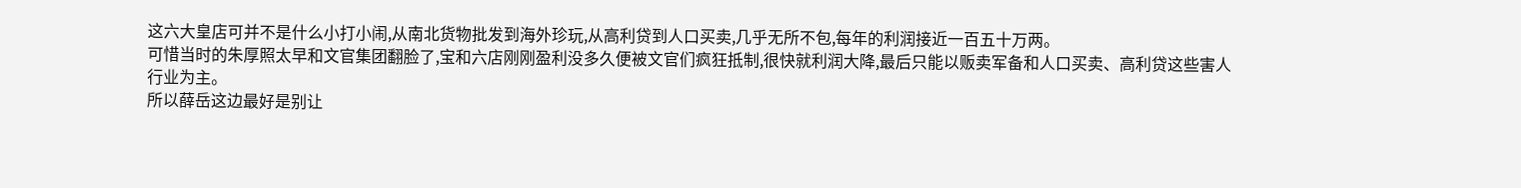这六大皇店可并不是什么小打小闹,从南北货物批发到海外珍玩,从高利贷到人口买卖,几乎无所不包,每年的利润接近一百五十万两。
可惜当时的朱厚照太早和文官集团翻脸了,宝和六店刚刚盈利没多久便被文官们疯狂抵制,很快就利润大降,最后只能以贩卖军备和人口买卖、高利贷这些害人行业为主。
所以薛岳这边最好是别让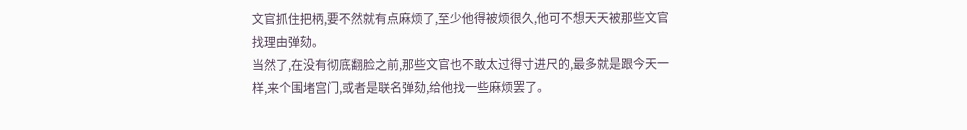文官抓住把柄,要不然就有点麻烦了,至少他得被烦很久,他可不想天天被那些文官找理由弹劾。
当然了,在没有彻底翻脸之前,那些文官也不敢太过得寸进尺的,最多就是跟今天一样,来个围堵宫门,或者是联名弹劾,给他找一些麻烦罢了。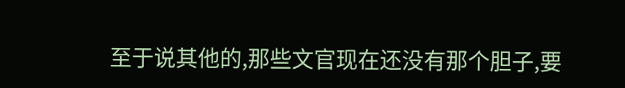至于说其他的,那些文官现在还没有那个胆子,要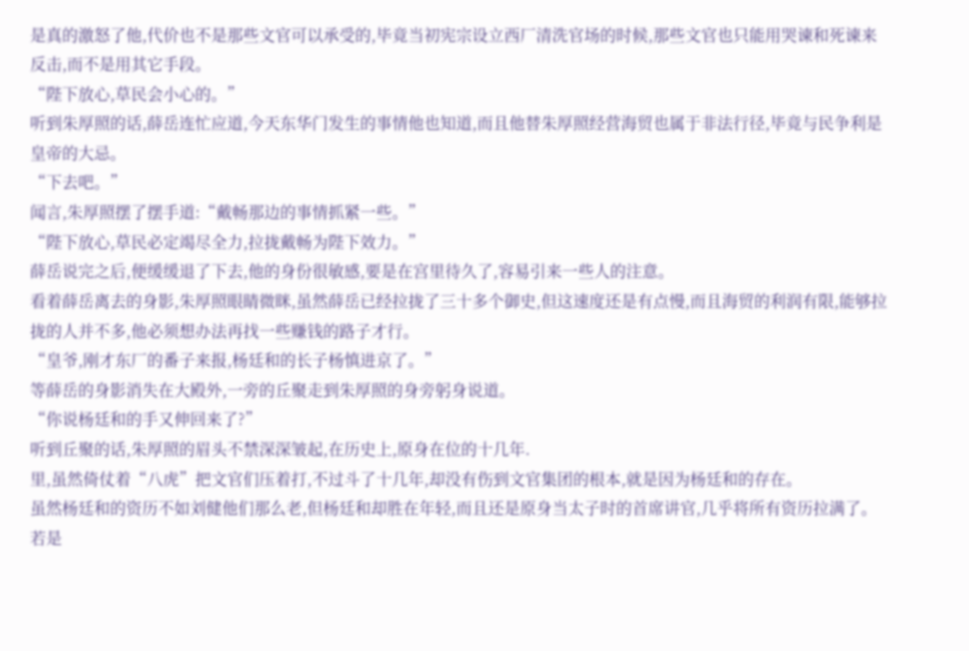是真的激怒了他,代价也不是那些文官可以承受的,毕竟当初宪宗设立西厂清洗官场的时候,那些文官也只能用哭谏和死谏来反击,而不是用其它手段。
“陛下放心,草民会小心的。”
听到朱厚照的话,薛岳连忙应道,今天东华门发生的事情他也知道,而且他替朱厚照经营海贸也属于非法行径,毕竟与民争利是皇帝的大忌。
“下去吧。”
闻言,朱厚照摆了摆手道:“戴畅那边的事情抓紧一些。”
“陛下放心,草民必定竭尽全力,拉拢戴畅为陛下效力。”
薛岳说完之后,便缓缓退了下去,他的身份很敏感,要是在宫里待久了,容易引来一些人的注意。
看着薛岳离去的身影,朱厚照眼睛微眯,虽然薛岳已经拉拢了三十多个御史,但这速度还是有点慢,而且海贸的利润有限,能够拉拢的人并不多,他必须想办法再找一些赚钱的路子才行。
“皇爷,刚才东厂的番子来报,杨廷和的长子杨慎进京了。”
等薛岳的身影消失在大殿外,一旁的丘聚走到朱厚照的身旁躬身说道。
“你说杨廷和的手又伸回来了?”
听到丘聚的话,朱厚照的眉头不禁深深皱起,在历史上,原身在位的十几年.
里,虽然倚仗着“八虎”把文官们压着打,不过斗了十几年,却没有伤到文官集团的根本,就是因为杨廷和的存在。
虽然杨廷和的资历不如刘健他们那么老,但杨廷和却胜在年轻,而且还是原身当太子时的首席讲官,几乎将所有资历拉满了。
若是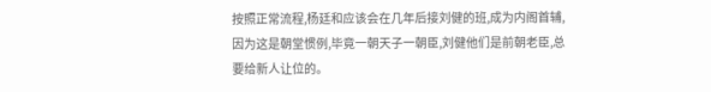按照正常流程,杨廷和应该会在几年后接刘健的班,成为内阁首辅,因为这是朝堂惯例,毕竟一朝天子一朝臣,刘健他们是前朝老臣,总要给新人让位的。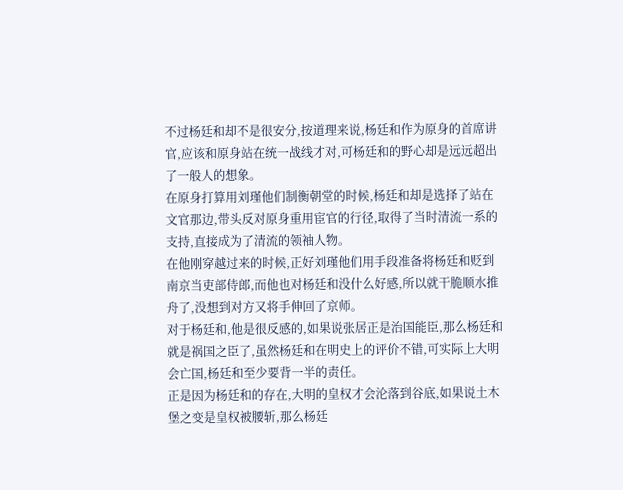不过杨廷和却不是很安分,按道理来说,杨廷和作为原身的首席讲官,应该和原身站在统一战线才对,可杨廷和的野心却是远远超出了一般人的想象。
在原身打算用刘瑾他们制衡朝堂的时候,杨廷和却是选择了站在文官那边,带头反对原身重用宦官的行径,取得了当时清流一系的支持,直接成为了清流的领袖人物。
在他刚穿越过来的时候,正好刘瑾他们用手段准备将杨廷和贬到南京当吏部侍郎,而他也对杨廷和没什么好感,所以就干脆顺水推舟了,没想到对方又将手伸回了京师。
对于杨廷和,他是很反感的,如果说张居正是治国能臣,那么杨廷和就是祸国之臣了,虽然杨廷和在明史上的评价不错,可实际上大明会亡国,杨廷和至少要背一半的责任。
正是因为杨廷和的存在,大明的皇权才会沦落到谷底,如果说土木堡之变是皇权被腰斩,那么杨廷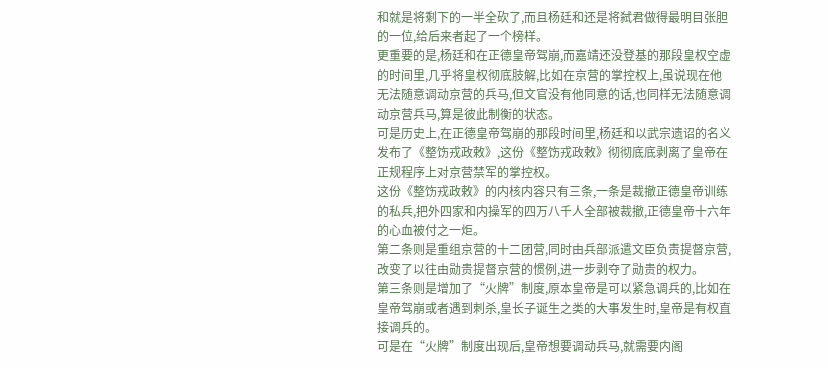和就是将剩下的一半全砍了,而且杨廷和还是将弑君做得最明目张胆的一位,给后来者起了一个榜样。
更重要的是,杨廷和在正德皇帝驾崩,而嘉靖还没登基的那段皇权空虚的时间里,几乎将皇权彻底肢解,比如在京营的掌控权上,虽说现在他无法随意调动京营的兵马,但文官没有他同意的话,也同样无法随意调动京营兵马,算是彼此制衡的状态。
可是历史上,在正德皇帝驾崩的那段时间里,杨廷和以武宗遗诏的名义发布了《整饬戎政敕》,这份《整饬戎政敕》彻彻底底剥离了皇帝在正规程序上对京营禁军的掌控权。
这份《整饬戎政敕》的内核内容只有三条,一条是裁撤正德皇帝训练的私兵,把外四家和内操军的四万八千人全部被裁撤,正德皇帝十六年的心血被付之一炬。
第二条则是重组京营的十二团营,同时由兵部派遣文臣负责提督京营,改变了以往由勋贵提督京营的惯例,进一步剥夺了勋贵的权力。
第三条则是增加了“火牌”制度,原本皇帝是可以紧急调兵的,比如在皇帝驾崩或者遇到刺杀,皇长子诞生之类的大事发生时,皇帝是有权直接调兵的。
可是在“火牌”制度出现后,皇帝想要调动兵马,就需要内阁